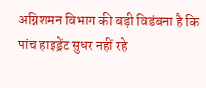अग्निशमन विभाग की बड़ी विडंबना है कि पांच हाइड्रेंट सुधर नहीं रहे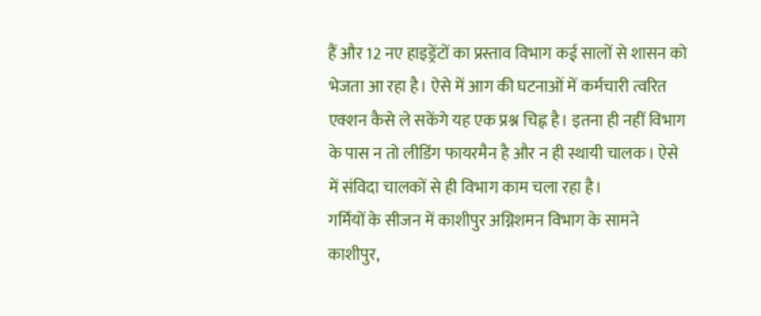हैं और 12 नए हाइड्रेंटों का प्रस्ताव विभाग कई सालों से शासन को भेजता आ रहा है। ऐसे में आग की घटनाओं में कर्मचारी त्वरित एक्शन कैसे ले सकेंगे यह एक प्रश्न चिह्न है। इतना ही नहीं विभाग के पास न तो लीडिंग फायरमैन है और न ही स्थायी चालक। ऐसे में संविदा चालकों से ही विभाग काम चला रहा है।
गर्मियों के सीजन में काशीपुर अग्निशमन विभाग के सामने काशीपुर,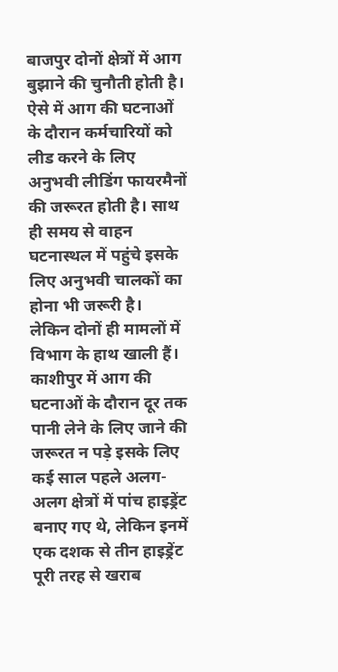बाजपुर दोनों क्षेत्रों में आग बुझाने की चुनौती होती है। ऐसे में आग की घटनाओं के दौरान कर्मचारियों को लीड करने के लिए अनुभवी लीडिंग फायरमैनों की जरूरत होती है। साथ ही समय से वाहन घटनास्थल में पहुंचे इसके लिए अनुभवी चालकों का होना भी जरूरी है।
लेकिन दोनों ही मामलों में विभाग के हाथ खाली हैं। काशीपुर में आग की घटनाओं के दौरान दूर तक पानी लेने के लिए जाने की जरूरत न पड़े इसके लिए कई साल पहले अलग-अलग क्षेत्रों में पांच हाइड्रेंट बनाए गए थे, लेकिन इनमें एक दशक से तीन हाइड्रेंट पूरी तरह से खराब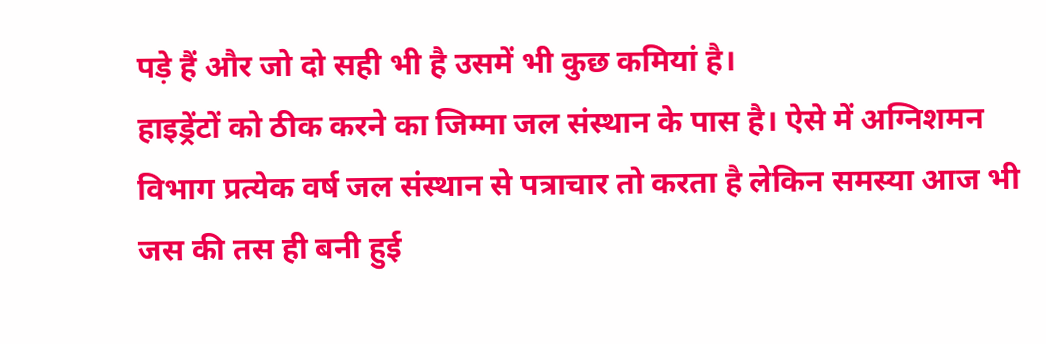पड़े हैं और जो दो सही भी है उसमें भी कुछ कमियां है।
हाइड्रेंटों को ठीक करने का जिम्मा जल संस्थान के पास है। ऐसे में अग्निशमन विभाग प्रत्येक वर्ष जल संस्थान से पत्राचार तो करता है लेकिन समस्या आज भी जस की तस ही बनी हुई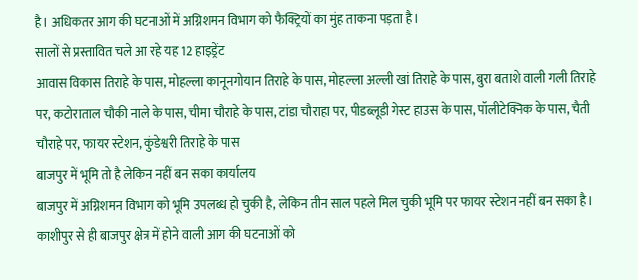है। अधिकतर आग की घटनाओं में अग्निशमन विभाग को फैक्ट्रियों का मुंह ताकना पड़ता है।
सालों से प्रस्तावित चले आ रहे यह 12 हाइड्रेंट
आवास विकास तिराहे के पास, मोहल्ला कानूनगोयान तिराहे के पास, मोहल्ला अल्ली खां तिराहे के पास, बुरा बताशे वाली गली तिराहे पर, कटोराताल चौकी नाले के पास, चीमा चौराहे के पास, टांडा चौराहा पर, पीडब्लूडी गेस्ट हाउस के पास, पॉलीटेक्निक के पास, चैती चौराहे पर, फायर स्टेशन, कुंडेश्वरी तिराहे के पास
बाजपुर में भूमि तो है लेकिन नहीं बन सका कार्यालय
बाजपुर में अग्निशमन विभाग को भूमि उपलब्ध हो चुकी है, लेकिन तीन साल पहले मिल चुकी भूमि पर फायर स्टेशन नहीं बन सका है। काशीपुर से ही बाजपुर क्षेत्र में होने वाली आग की घटनाओं को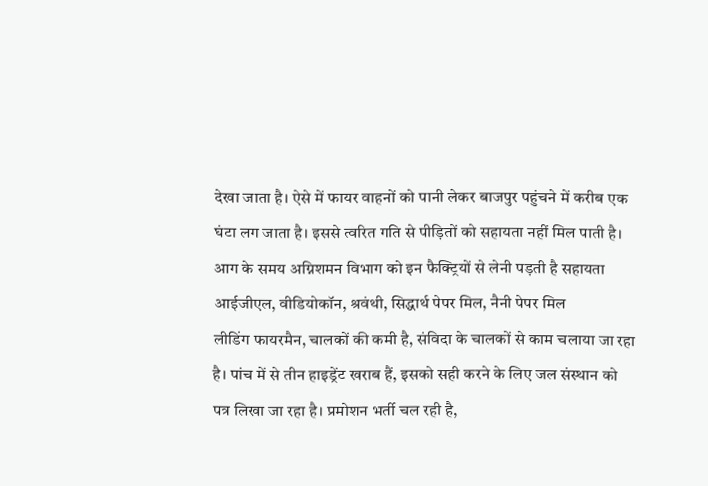देखा जाता है। ऐसे में फायर वाहनों को पानी लेकर बाजपुर पहुंचने में करीब एक घंटा लग जाता है। इससे त्वरित गति से पीड़ितों को सहायता नहीं मिल पाती है।
आग के समय अग्निशमन विभाग को इन फैक्ट्रियों से लेनी पड़ती है सहायता
आईजीएल, वीडियोकॉन, श्रवंथी, सिद्धार्थ पेपर मिल, नैनी पेपर मिल
लीडिंग फायरमैन, चालकों की कमी है, संविदा के चालकों से काम चलाया जा रहा है। पांच में से तीन हाइड्रेंट खराब हैं, इसको सही करने के लिए जल संस्थान को पत्र लिखा जा रहा है। प्रमोशन भर्ती चल रही है,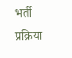भर्ती प्रक्रिया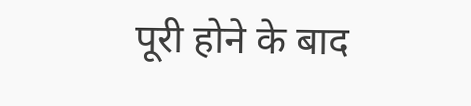पूरी होने के बाद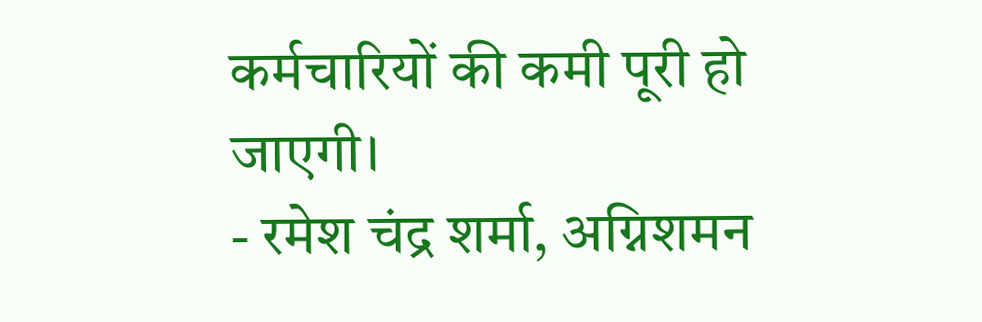कर्मचारियों की कमी पूरी हो जाएगी।
- रमेश चंद्र शर्मा, अग्निशमन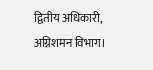द्वितीय अधिकारी, अग्निशमन विभाग।